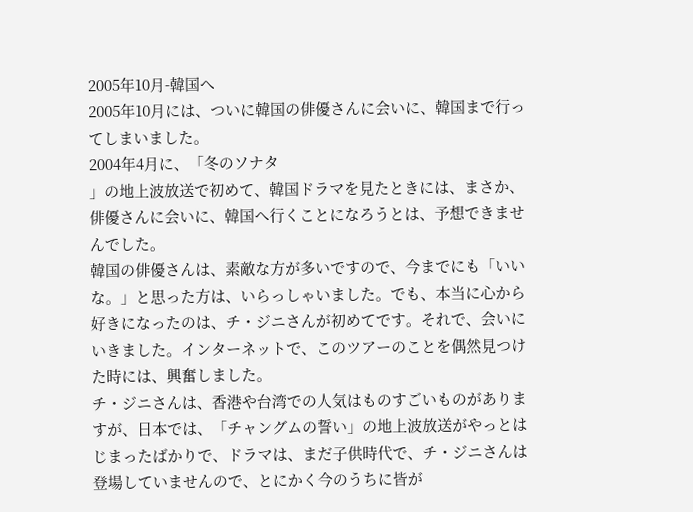2005年10月-韓国へ
2005年10月には、ついに韓国の俳優さんに会いに、韓国まで行ってしまいました。
2004年4月に、「冬のソナタ
」の地上波放送で初めて、韓国ドラマを見たときには、まさか、俳優さんに会いに、韓国へ行くことになろうとは、予想できませんでした。
韓国の俳優さんは、素敵な方が多いですので、今までにも「いいな。」と思った方は、いらっしゃいました。でも、本当に心から好きになったのは、チ・ジニさんが初めてです。それで、会いにいきました。インターネットで、このツアーのことを偶然見つけた時には、興奮しました。
チ・ジニさんは、香港や台湾での人気はものすごいものがありますが、日本では、「チャングムの誓い」の地上波放送がやっとはじまったばかりで、ドラマは、まだ子供時代で、チ・ジニさんは登場していませんので、とにかく今のうちに皆が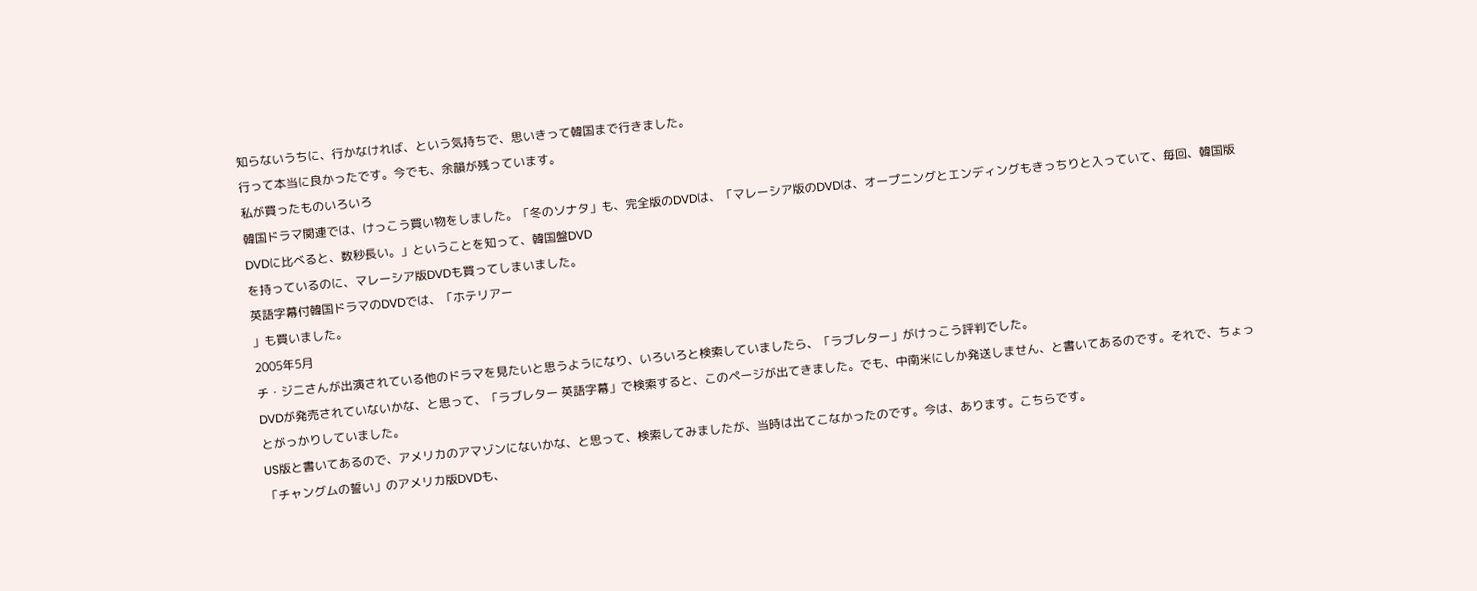知らないうちに、行かなければ、という気持ちで、思いきって韓国まで行きました。
行って本当に良かったです。今でも、余韻が残っています。
私が買ったものいろいろ
韓国ドラマ関連では、けっこう買い物をしました。「冬のソナタ」も、完全版のDVDは、「マレーシア版のDVDは、オープニングとエンディングもきっちりと入っていて、毎回、韓国版DVDに比べると、数秒長い。」ということを知って、韓国盤DVD
を持っているのに、マレーシア版DVDも買ってしまいました。
英語字幕付韓国ドラマのDVDでは、「ホテリアー
」も買いました。
2005年5月
チ・ジニさんが出演されている他のドラマを見たいと思うようになり、いろいろと検索していましたら、「ラブレター」がけっこう評判でした。
DVDが発売されていないかな、と思って、「ラブレター 英語字幕」で検索すると、このページが出てきました。でも、中南米にしか発送しません、と書いてあるのです。それで、ちょっとがっかりしていました。
US版と書いてあるので、アメリカのアマゾンにないかな、と思って、検索してみましたが、当時は出てこなかったのです。今は、あります。こちらです。
「チャングムの誓い」のアメリカ版DVDも、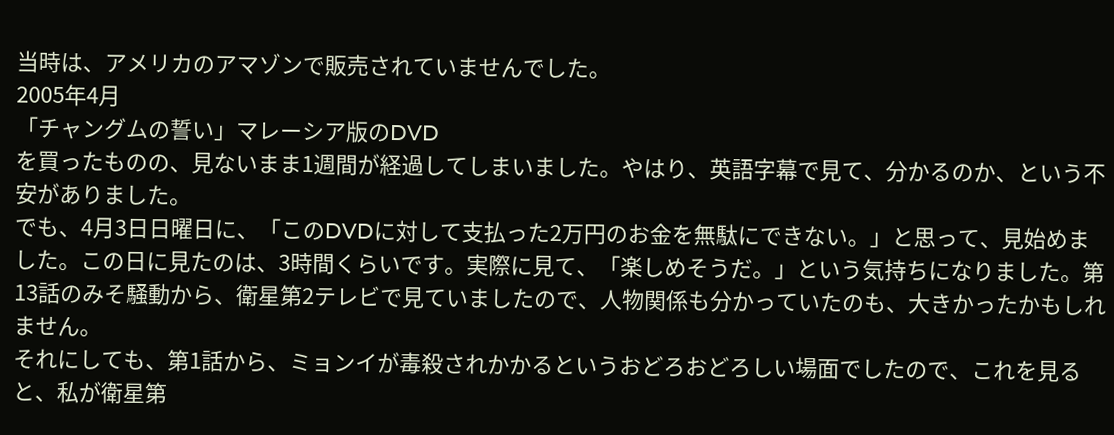当時は、アメリカのアマゾンで販売されていませんでした。
2005年4月
「チャングムの誓い」マレーシア版のDVD
を買ったものの、見ないまま1週間が経過してしまいました。やはり、英語字幕で見て、分かるのか、という不安がありました。
でも、4月3日日曜日に、「このDVDに対して支払った2万円のお金を無駄にできない。」と思って、見始めました。この日に見たのは、3時間くらいです。実際に見て、「楽しめそうだ。」という気持ちになりました。第13話のみそ騒動から、衛星第2テレビで見ていましたので、人物関係も分かっていたのも、大きかったかもしれません。
それにしても、第1話から、ミョンイが毒殺されかかるというおどろおどろしい場面でしたので、これを見ると、私が衛星第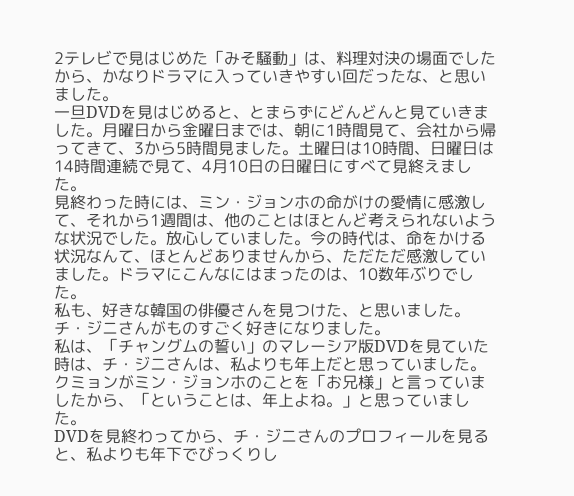2テレビで見はじめた「みそ騒動」は、料理対決の場面でしたから、かなりドラマに入っていきやすい回だったな、と思いました。
一旦DVDを見はじめると、とまらずにどんどんと見ていきました。月曜日から金曜日までは、朝に1時間見て、会社から帰ってきて、3から5時間見ました。土曜日は10時間、日曜日は14時間連続で見て、4月10日の日曜日にすべて見終えました。
見終わった時には、ミン・ジョンホの命がけの愛情に感激して、それから1週間は、他のことはほとんど考えられないような状況でした。放心していました。今の時代は、命をかける状況なんて、ほとんどありませんから、ただただ感激していました。ドラマにこんなにはまったのは、10数年ぶりでした。
私も、好きな韓国の俳優さんを見つけた、と思いました。チ・ジニさんがものすごく好きになりました。
私は、「チャングムの誓い」のマレーシア版DVDを見ていた時は、チ・ジニさんは、私よりも年上だと思っていました。クミョンがミン・ジョンホのことを「お兄様」と言っていましたから、「ということは、年上よね。」と思っていました。
DVDを見終わってから、チ・ジニさんのプロフィールを見ると、私よりも年下でびっくりし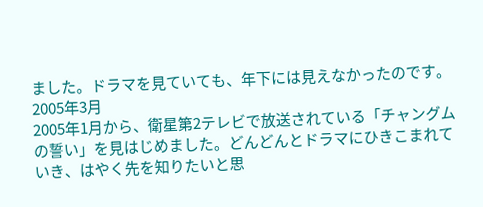ました。ドラマを見ていても、年下には見えなかったのです。
2005年3月
2005年1月から、衛星第2テレビで放送されている「チャングムの誓い」を見はじめました。どんどんとドラマにひきこまれていき、はやく先を知りたいと思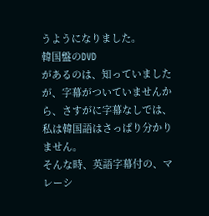うようになりました。
韓国盤のDVD
があるのは、知っていましたが、字幕がついていませんから、さすがに字幕なしでは、私は韓国語はさっぱり分かりません。
そんな時、英語字幕付の、マレーシ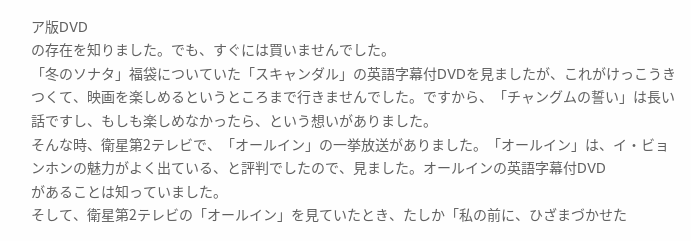ア版DVD
の存在を知りました。でも、すぐには買いませんでした。
「冬のソナタ」福袋についていた「スキャンダル」の英語字幕付DVDを見ましたが、これがけっこうきつくて、映画を楽しめるというところまで行きませんでした。ですから、「チャングムの誓い」は長い話ですし、もしも楽しめなかったら、という想いがありました。
そんな時、衛星第2テレビで、「オールイン」の一挙放送がありました。「オールイン」は、イ・ビョンホンの魅力がよく出ている、と評判でしたので、見ました。オールインの英語字幕付DVD
があることは知っていました。
そして、衛星第2テレビの「オールイン」を見ていたとき、たしか「私の前に、ひざまづかせた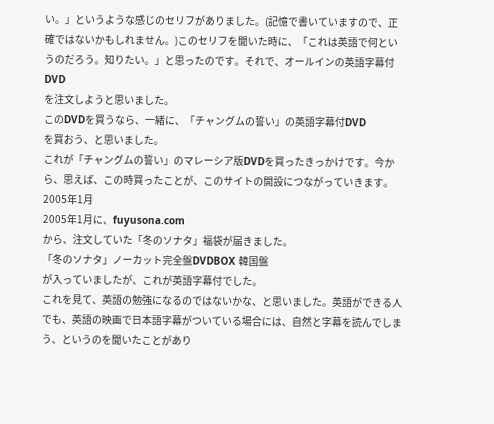い。」というような感じのセリフがありました。(記憶で書いていますので、正確ではないかもしれません。)このセリフを聞いた時に、「これは英語で何というのだろう。知りたい。」と思ったのです。それで、オールインの英語字幕付DVD
を注文しようと思いました。
このDVDを買うなら、一緒に、「チャングムの誓い」の英語字幕付DVD
を買おう、と思いました。
これが「チャングムの誓い」のマレーシア版DVDを買ったきっかけです。今から、思えば、この時買ったことが、このサイトの開設につながっていきます。
2005年1月
2005年1月に、fuyusona.com
から、注文していた「冬のソナタ」福袋が届きました。
「冬のソナタ」ノーカット完全盤DVDBOX 韓国盤
が入っていましたが、これが英語字幕付でした。
これを見て、英語の勉強になるのではないかな、と思いました。英語ができる人でも、英語の映画で日本語字幕がついている場合には、自然と字幕を読んでしまう、というのを聞いたことがあり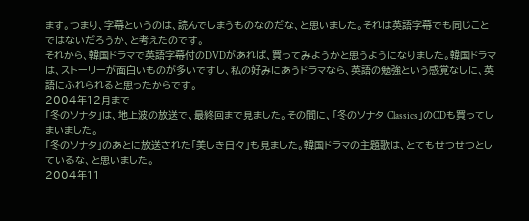ます。つまり、字幕というのは、読んでしまうものなのだな、と思いました。それは英語字幕でも同じことではないだろうか、と考えたのです。
それから、韓国ドラマで英語字幕付のDVDがあれば、買ってみようかと思うようになりました。韓国ドラマは、ストーリーが面白いものが多いですし、私の好みにあうドラマなら、英語の勉強という感覚なしに、英語にふれられると思ったからです。
2004年12月まで
「冬のソナタ」は、地上波の放送で、最終回まで見ました。その間に、「冬のソナタ Classics」のCDも買ってしまいました。
「冬のソナタ」のあとに放送された「美しき日々」も見ました。韓国ドラマの主題歌は、とてもせつせつとしているな、と思いました。
2004年11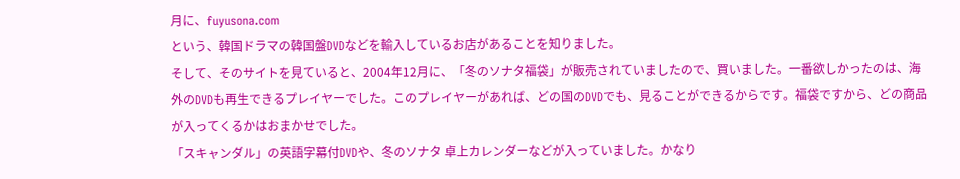月に、fuyusona.com
という、韓国ドラマの韓国盤DVDなどを輸入しているお店があることを知りました。
そして、そのサイトを見ていると、2004年12月に、「冬のソナタ福袋」が販売されていましたので、買いました。一番欲しかったのは、海外のDVDも再生できるプレイヤーでした。このプレイヤーがあれば、どの国のDVDでも、見ることができるからです。福袋ですから、どの商品が入ってくるかはおまかせでした。
「スキャンダル」の英語字幕付DVDや、冬のソナタ 卓上カレンダーなどが入っていました。かなり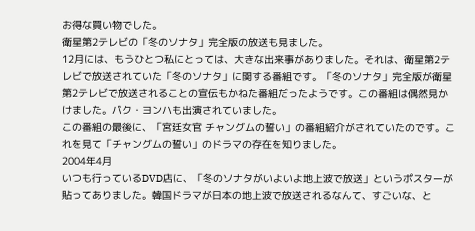お得な買い物でした。
衛星第2テレビの「冬のソナタ」完全版の放送も見ました。
12月には、もうひとつ私にとっては、大きな出来事がありました。それは、衛星第2テレビで放送されていた「冬のソナタ」に関する番組です。「冬のソナタ」完全版が衛星第2テレビで放送されることの宣伝もかねた番組だったようです。この番組は偶然見かけました。パク・ヨンハも出演されていました。
この番組の最後に、「宮廷女官 チャングムの誓い」の番組紹介がされていたのです。これを見て「チャングムの誓い」のドラマの存在を知りました。
2004年4月
いつも行っているDVD店に、「冬のソナタがいよいよ地上波で放送」というポスターが貼ってありました。韓国ドラマが日本の地上波で放送されるなんて、すごいな、と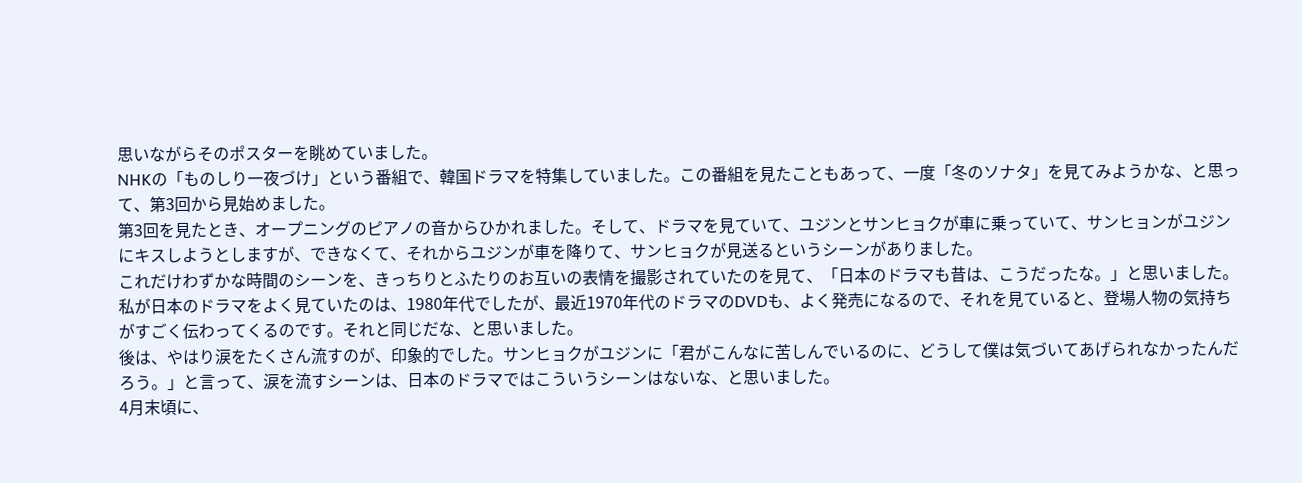思いながらそのポスターを眺めていました。
NHKの「ものしり一夜づけ」という番組で、韓国ドラマを特集していました。この番組を見たこともあって、一度「冬のソナタ」を見てみようかな、と思って、第3回から見始めました。
第3回を見たとき、オープニングのピアノの音からひかれました。そして、ドラマを見ていて、ユジンとサンヒョクが車に乗っていて、サンヒョンがユジンにキスしようとしますが、できなくて、それからユジンが車を降りて、サンヒョクが見送るというシーンがありました。
これだけわずかな時間のシーンを、きっちりとふたりのお互いの表情を撮影されていたのを見て、「日本のドラマも昔は、こうだったな。」と思いました。私が日本のドラマをよく見ていたのは、1980年代でしたが、最近1970年代のドラマのDVDも、よく発売になるので、それを見ていると、登場人物の気持ちがすごく伝わってくるのです。それと同じだな、と思いました。
後は、やはり涙をたくさん流すのが、印象的でした。サンヒョクがユジンに「君がこんなに苦しんでいるのに、どうして僕は気づいてあげられなかったんだろう。」と言って、涙を流すシーンは、日本のドラマではこういうシーンはないな、と思いました。
4月末頃に、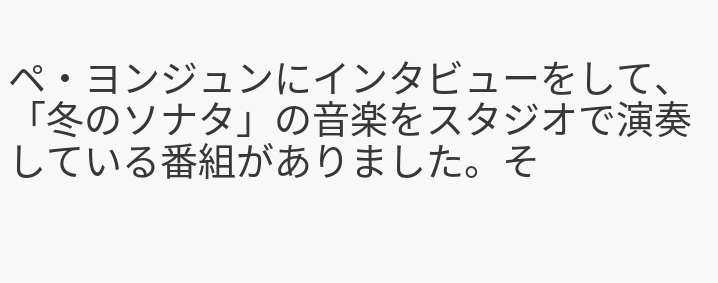ペ・ヨンジュンにインタビューをして、「冬のソナタ」の音楽をスタジオで演奏している番組がありました。そ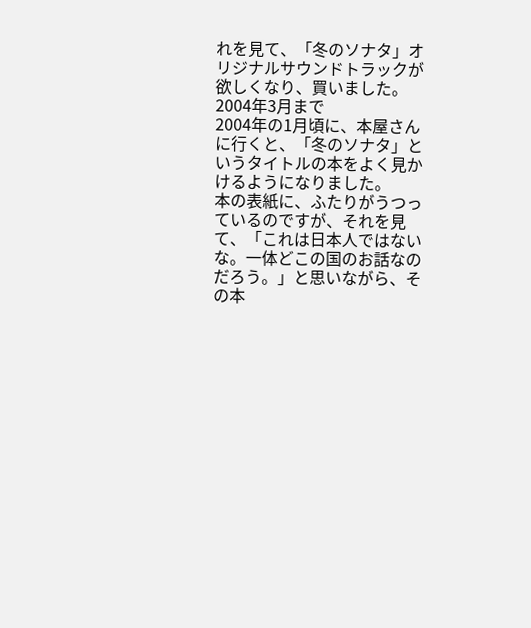れを見て、「冬のソナタ」オリジナルサウンドトラックが欲しくなり、買いました。
2004年3月まで
2004年の1月頃に、本屋さんに行くと、「冬のソナタ」というタイトルの本をよく見かけるようになりました。
本の表紙に、ふたりがうつっているのですが、それを見て、「これは日本人ではないな。一体どこの国のお話なのだろう。」と思いながら、その本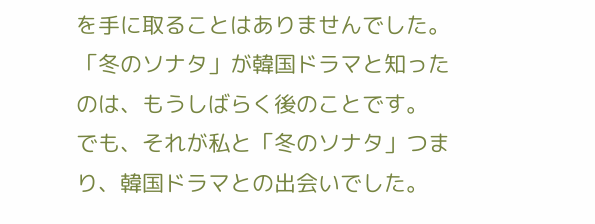を手に取ることはありませんでした。「冬のソナタ」が韓国ドラマと知ったのは、もうしばらく後のことです。
でも、それが私と「冬のソナタ」つまり、韓国ドラマとの出会いでした。